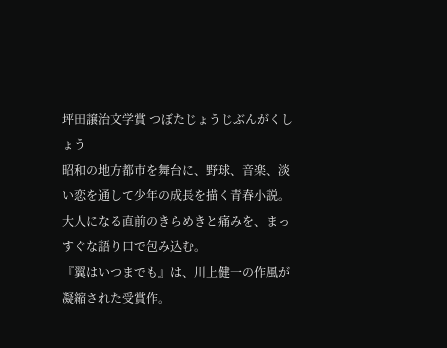坪田譲治文学賞 つぼたじょうじぶんがくしょう
昭和の地方都市を舞台に、野球、音楽、淡い恋を通して少年の成長を描く青春小説。大人になる直前のきらめきと痛みを、まっすぐな語り口で包み込む。
『翼はいつまでも』は、川上健一の作風が凝縮された受賞作。